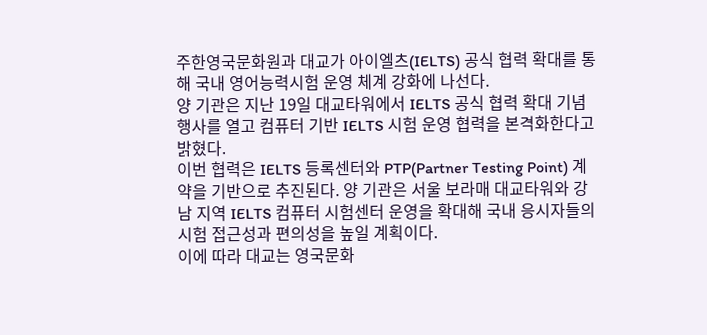주한영국문화원과 대교가 아이엘츠(IELTS) 공식 협력 확대를 통해 국내 영어능력시험 운영 체계 강화에 나선다.
양 기관은 지난 19일 대교타워에서 IELTS 공식 협력 확대 기념 행사를 열고 컴퓨터 기반 IELTS 시험 운영 협력을 본격화한다고 밝혔다.
이번 협력은 IELTS 등록센터와 PTP(Partner Testing Point) 계약을 기반으로 추진된다. 양 기관은 서울 보라매 대교타워와 강남 지역 IELTS 컴퓨터 시험센터 운영을 확대해 국내 응시자들의 시험 접근성과 편의성을 높일 계획이다.
이에 따라 대교는 영국문화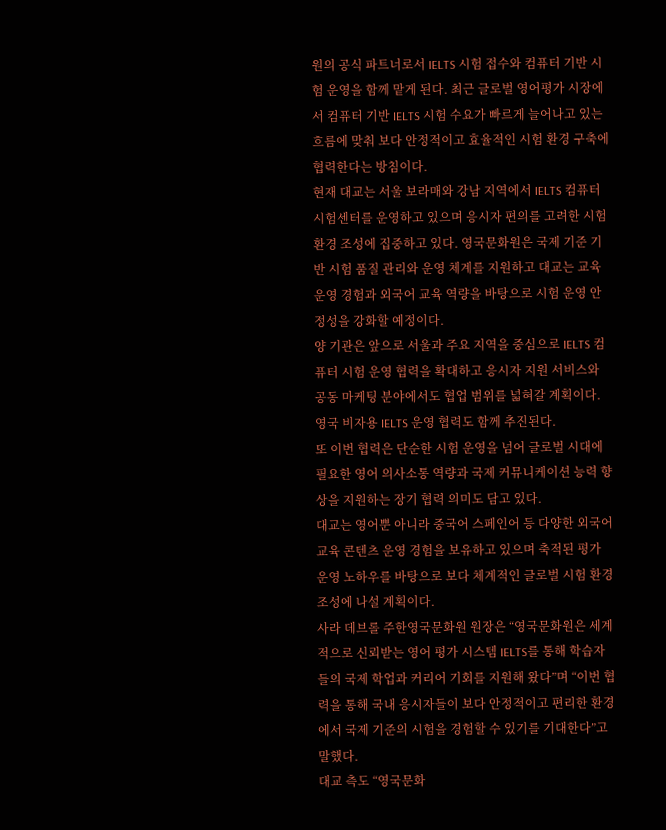원의 공식 파트너로서 IELTS 시험 접수와 컴퓨터 기반 시험 운영을 함께 맡게 된다. 최근 글로벌 영어평가 시장에서 컴퓨터 기반 IELTS 시험 수요가 빠르게 늘어나고 있는 흐름에 맞춰 보다 안정적이고 효율적인 시험 환경 구축에 협력한다는 방침이다.
현재 대교는 서울 보라매와 강남 지역에서 IELTS 컴퓨터 시험센터를 운영하고 있으며 응시자 편의를 고려한 시험 환경 조성에 집중하고 있다. 영국문화원은 국제 기준 기반 시험 품질 관리와 운영 체계를 지원하고 대교는 교육 운영 경험과 외국어 교육 역량을 바탕으로 시험 운영 안정성을 강화할 예정이다.
양 기관은 앞으로 서울과 주요 지역을 중심으로 IELTS 컴퓨터 시험 운영 협력을 확대하고 응시자 지원 서비스와 공동 마케팅 분야에서도 협업 범위를 넓혀갈 계획이다. 영국 비자용 IELTS 운영 협력도 함께 추진된다.
또 이번 협력은 단순한 시험 운영을 넘어 글로벌 시대에 필요한 영어 의사소통 역량과 국제 커뮤니케이션 능력 향상을 지원하는 장기 협력 의미도 담고 있다.
대교는 영어뿐 아니라 중국어 스페인어 등 다양한 외국어 교육 콘텐츠 운영 경험을 보유하고 있으며 축적된 평가 운영 노하우를 바탕으로 보다 체계적인 글로벌 시험 환경 조성에 나설 계획이다.
사라 데브롤 주한영국문화원 원장은 “영국문화원은 세계적으로 신뢰받는 영어 평가 시스템 IELTS를 통해 학습자들의 국제 학업과 커리어 기회를 지원해 왔다”며 “이번 협력을 통해 국내 응시자들이 보다 안정적이고 편리한 환경에서 국제 기준의 시험을 경험할 수 있기를 기대한다”고 말했다.
대교 측도 “영국문화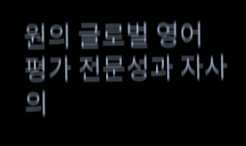원의 글로벌 영어 평가 전문성과 자사의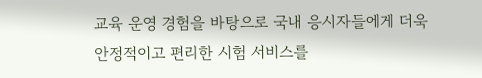교육 운영 경험을 바탕으로 국내 응시자들에게 더욱 안정적이고 편리한 시험 서비스를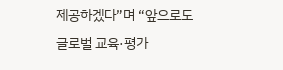제공하겠다”며 “앞으로도 글로벌 교육·평가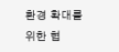환경 확대를 위한 협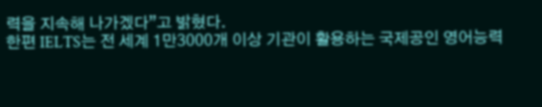력을 지속해 나가겠다”고 밝혔다.
한편 IELTS는 전 세계 1만3000개 이상 기관이 활용하는 국제공인 영어능력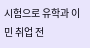시험으로 유학과 이민 취업 전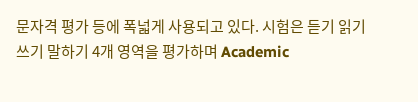문자격 평가 등에 폭넓게 사용되고 있다. 시험은 듣기 읽기 쓰기 말하기 4개 영역을 평가하며 Academic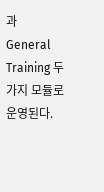과 General Training 두 가지 모듈로 운영된다.